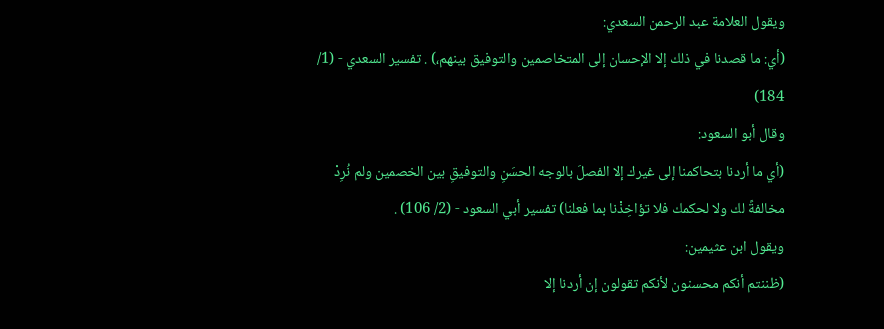ويقول العلامة عبد الرحمن السعدي:
(أي: ما قصدنا في ذلك إلا الإحسان إلى المتخاصمين والتوفيق بينهم،) . تفسير السعدي - (1/ 184)
وقال أبو السعود:
(أي ما أردنا بتحاكمنا إلى غيرك إلا الفصلَ بالوجه الحسَنِ والتوفيقِ بين الخصمين ولم نُرِدْ مخالفةً لك ولا لحكمك فلا تؤاخِذْنا بما فعلنا) تفسير أبي السعود - (2/ 106) .
ويقول ابن عثيمين:
(ظننتم أنكم محسنون لأنكم تقولون إن أردنا إلا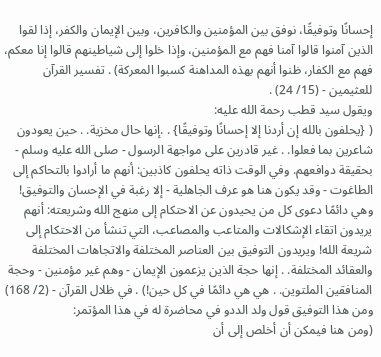إحسانًا وتوفيقًا، نوفق بين المؤمنين والكافرين، وبين الإيمان والكفر، إذا لقوا الذين آمنوا قالوا آمنا فهم مع المؤمنين، وإذا خلوا إلى شياطينهم قالوا إنا معكم، فهم مع الكفار، ظنوا أنهم بهذه المداهنة كسبوا المعركة) . تفسير القرآن للعثيمين - (15/ 24) .
ويقول سيد قطب رحمة الله عليه:
( {يحلفون بالله إن أردنا إلا إحسانًا وتوفيقًا} . .إنها حال مخزية. . حين يعودون شاعرين بما فعلوا. . غير قادرين على مواجهة الرسول - صلى الله عليه وسلم - بحقيقة دوافعهم. وفي الوقت ذاته يحلفون كاذبين: أنهم ما أرادوا بالتحاكم إلى الطاغوت - وقد يكون هنا هو عرف الجاهلية - إلا رغبة في الإحسان والتوفيق! وهي دائمًا دعوى كل من يحيدون عن الاحتكام إلى منهج الله وشريعته: أنهم يريدون اتقاء الإشكالات والمتاعب والمصاعب، التي تنشأ من الاحتكام إلى شريعة الله! ويريدون التوفيق بين العناصر المختلفة والاتجاهات المختلفة والعقائد المختلفة. . إنها حجة الذين يزعمون الإيمان - وهم غير مؤمنين - وحجة المنافقين الملتوين. . هي هي دائمًا في كل حين!) . في ظلال القرآن - (2/ 168)
ومن هذا التوفيق قول ولد الددو في محاضرة له في هذا المؤتمر:
(ومن هنا فيمكن أن أخلص إلى أن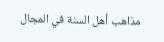مذاهب أهل السنة في المجال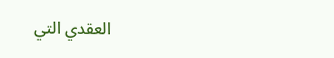العقدي التي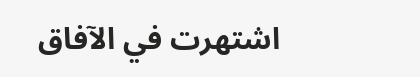اشتهرت في الآفاق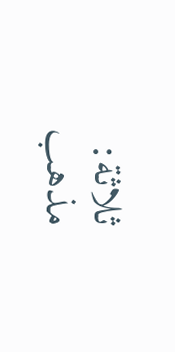ثلاثة:
مذهب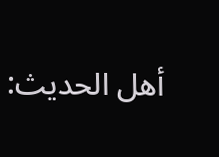أهل الحديث: